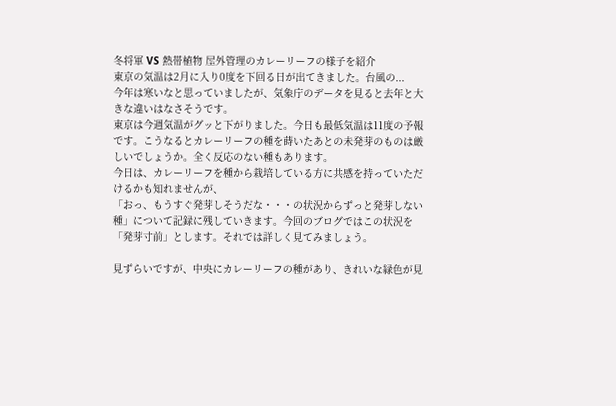冬将軍 VS 熱帯植物 屋外管理のカレーリーフの様子を紹介
東京の気温は2月に入り0度を下回る日が出てきました。台風の...
今年は寒いなと思っていましたが、気象庁のデータを見ると去年と大きな違いはなさそうです。
東京は今週気温がグッと下がりました。今日も最低気温は11度の予報です。こうなるとカレーリーフの種を蒔いたあとの未発芽のものは厳しいでしょうか。全く反応のない種もあります。
今日は、カレーリーフを種から栽培している方に共感を持っていただけるかも知れませんが、
「おっ、もうすぐ発芽しそうだな・・・の状況からずっと発芽しない種」について記録に残していきます。今回のブログではこの状況を「発芽寸前」とします。それでは詳しく見てみましょう。

見ずらいですが、中央にカレーリーフの種があり、きれいな緑色が見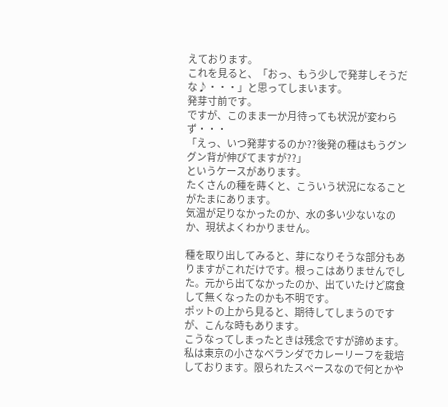えております。
これを見ると、「おっ、もう少しで発芽しそうだな♪・・・」と思ってしまいます。
発芽寸前です。
ですが、このまま一か月待っても状況が変わらず・・・
「えっ、いつ発芽するのか??後発の種はもうグングン背が伸びてますが??」
というケースがあります。
たくさんの種を蒔くと、こういう状況になることがたまにあります。
気温が足りなかったのか、水の多い少ないなのか、現状よくわかりません。

種を取り出してみると、芽になりそうな部分もありますがこれだけです。根っこはありませんでした。元から出てなかったのか、出ていたけど腐食して無くなったのかも不明です。
ポットの上から見ると、期待してしまうのですが、こんな時もあります。
こうなってしまったときは残念ですが諦めます。
私は東京の小さなベランダでカレーリーフを栽培しております。限られたスペースなので何とかや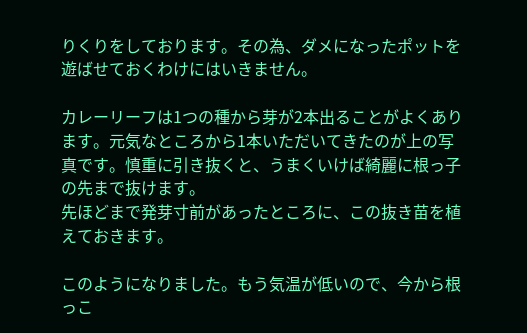りくりをしております。その為、ダメになったポットを遊ばせておくわけにはいきません。

カレーリーフは1つの種から芽が2本出ることがよくあります。元気なところから1本いただいてきたのが上の写真です。慎重に引き抜くと、うまくいけば綺麗に根っ子の先まで抜けます。
先ほどまで発芽寸前があったところに、この抜き苗を植えておきます。

このようになりました。もう気温が低いので、今から根っこ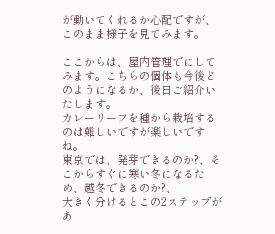が動いてくれるか心配ですが、このまま様子を見てみます。

ここからは、屋内管理でにしてみます。こちらの個体も今後どのようになるか、後日ご紹介いたします。
カレーリーフを種から栽培するのは難しいですが楽しいですね。
東京では、発芽できるのか?、そこからすぐに寒い冬になるため、越冬できるのか?、
大きく分けるとこの2ステップがあ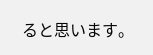ると思います。